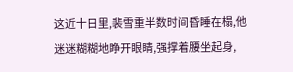这近十日里,裴雪重半数时间昏睡在榻,他迷迷糊糊地睁开眼睛,强撑着腰坐起身,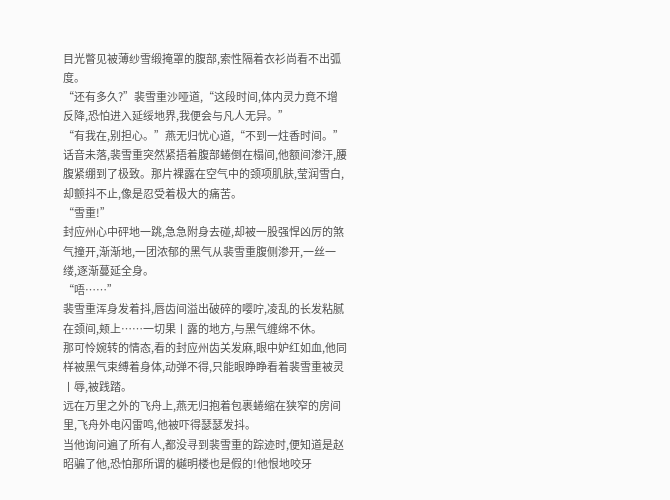目光瞥见被薄纱雪缎掩罩的腹部,索性隔着衣衫尚看不出弧度。
“还有多久?”裴雪重沙哑道,“这段时间,体内灵力竟不增反降,恐怕进入延绥地界,我便会与凡人无异。”
“有我在,别担心。”燕无归忧心道,“不到一炷香时间。”
话音未落,裴雪重突然紧捂着腹部蜷倒在榻间,他额间渗汗,腰腹紧绷到了极致。那片裸露在空气中的颈项肌肤,莹润雪白,却颤抖不止,像是忍受着极大的痛苦。
“雪重!”
封应州心中砰地一跳,急急附身去碰,却被一股强悍凶厉的煞气撞开,渐渐地,一团浓郁的黑气从裴雪重腹侧渗开,一丝一缕,逐渐蔓延全身。
“唔……”
裴雪重浑身发着抖,唇齿间溢出破碎的嘤咛,凌乱的长发粘腻在颈间,颊上……一切果丨露的地方,与黑气缠绵不休。
那可怜婉转的情态,看的封应州齿关发麻,眼中妒红如血,他同样被黑气束缚着身体,动弹不得,只能眼睁睁看着裴雪重被灵丨辱,被践踏。
远在万里之外的飞舟上,燕无归抱着包裹蜷缩在狭窄的房间里,飞舟外电闪雷鸣,他被吓得瑟瑟发抖。
当他询问遍了所有人,都没寻到裴雪重的踪迹时,便知道是赵昭骗了他,恐怕那所谓的樾明楼也是假的!他恨地咬牙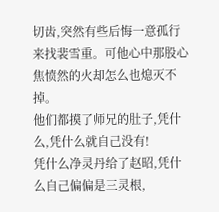切齿,突然有些后悔一意孤行来找裴雪重。可他心中那股心焦愤然的火却怎么也熄灭不掉。
他们都摸了师兄的肚子,凭什么,凭什么就自己没有!
凭什么净灵丹给了赵昭,凭什么自己偏偏是三灵根,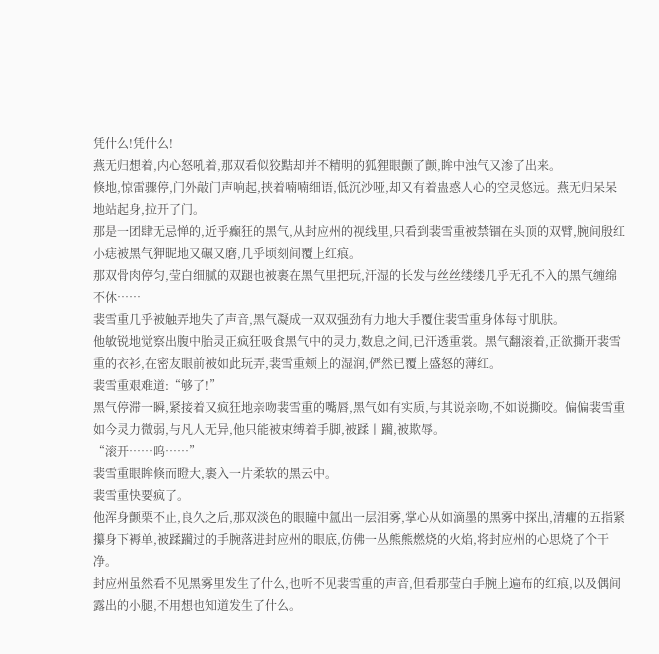凭什么!凭什么!
燕无归想着,内心怒吼着,那双看似狡黠却并不精明的狐狸眼颤了颤,眸中浊气又渗了出来。
倏地,惊雷骤停,门外敲门声响起,挟着喃喃细语,低沉沙哑,却又有着蛊惑人心的空灵悠远。燕无归呆呆地站起身,拉开了门。
那是一团肆无忌惮的,近乎癫狂的黑气,从封应州的视线里,只看到裴雪重被禁锢在头顶的双臂,腕间殷红小痣被黑气狎昵地又碾又磨,几乎顷刻间覆上红痕。
那双骨肉停匀,莹白细腻的双蹆也被裹在黑气里把玩,汗湿的长发与丝丝缕缕几乎无孔不入的黑气缠绵不休……
裴雪重几乎被触弄地失了声音,黑气凝成一双双强劲有力地大手覆住裴雪重身体每寸肌肤。
他敏锐地觉察出腹中胎灵正疯狂吸食黑气中的灵力,数息之间,已汗透重裳。黑气翻滚着,正欲撕开裴雪重的衣衫,在密友眼前被如此玩弄,裴雪重颊上的湿润,俨然已覆上盛怒的薄红。
裴雪重艰难道:“够了!”
黑气停滞一瞬,紧接着又疯狂地亲吻裴雪重的嘴唇,黑气如有实质,与其说亲吻,不如说撕咬。偏偏裴雪重如今灵力微弱,与凡人无异,他只能被束缚着手脚,被蹂丨躏,被欺辱。
“滚开……呜……”
裴雪重眼眸倏而瞪大,裹入一片柔软的黑云中。
裴雪重快要疯了。
他浑身颤栗不止,良久之后,那双淡色的眼瞳中氲出一层泪雾,掌心从如滴墨的黑雾中探出,清癯的五指紧攥身下褥单,被蹂躏过的手腕落进封应州的眼底,仿佛一丛熊熊燃烧的火焰,将封应州的心思烧了个干净。
封应州虽然看不见黑雾里发生了什么,也听不见裴雪重的声音,但看那莹白手腕上遍布的红痕,以及偶间露出的小腿,不用想也知道发生了什么。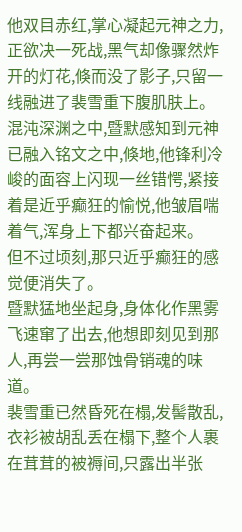他双目赤红,掌心凝起元神之力,正欲决一死战,黑气却像骤然炸开的灯花,倏而没了影子,只留一线融进了裴雪重下腹肌肤上。
混沌深渊之中,暨默感知到元神已融入铭文之中,倏地,他锋利冷峻的面容上闪现一丝错愕,紧接着是近乎癫狂的愉悦,他皱眉喘着气,浑身上下都兴奋起来。
但不过顷刻,那只近乎癫狂的感觉便消失了。
暨默猛地坐起身,身体化作黑雾飞速窜了出去,他想即刻见到那人,再尝一尝那蚀骨销魂的味道。
裴雪重已然昏死在榻,发髻散乱,衣衫被胡乱丢在榻下,整个人裹在茸茸的被褥间,只露出半张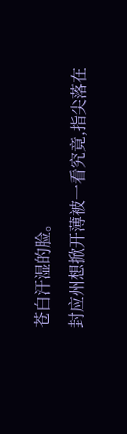苍白汗湿的脸。
封应州想掀开薄被一看究竟,指尖落在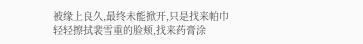被缘上良久,最终未能掀开,只是找来帕巾轻轻擦拭裴雪重的脸颊,找来药膏涂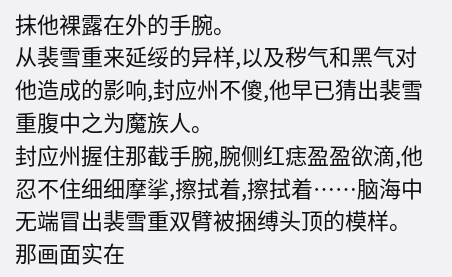抹他裸露在外的手腕。
从裴雪重来延绥的异样,以及秽气和黑气对他造成的影响,封应州不傻,他早已猜出裴雪重腹中之为魔族人。
封应州握住那截手腕,腕侧红痣盈盈欲滴,他忍不住细细摩挲,擦拭着,擦拭着……脑海中无端冒出裴雪重双臂被捆缚头顶的模样。
那画面实在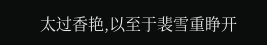太过香艳,以至于裴雪重睁开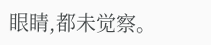眼睛,都未觉察。